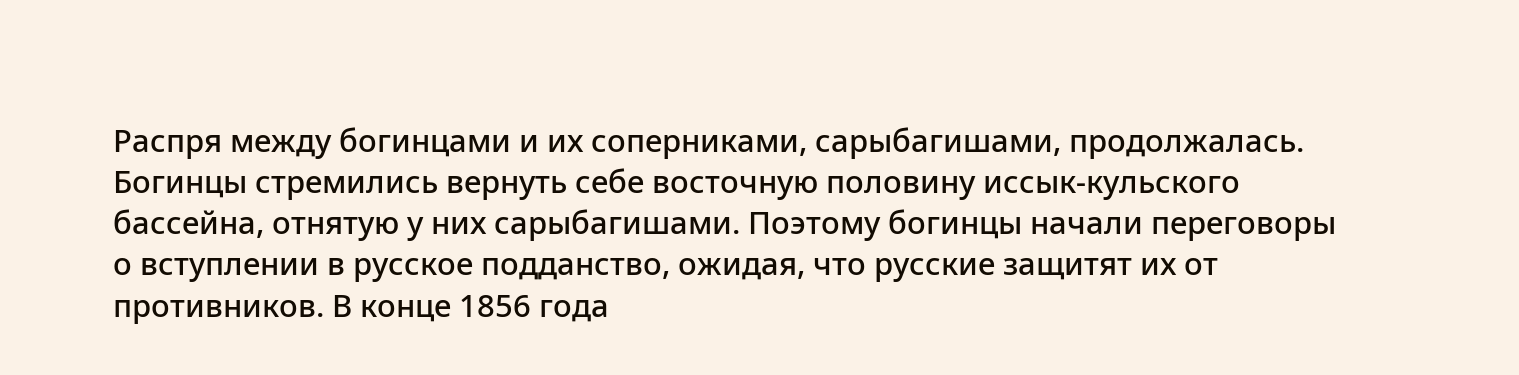Распря между богинцами и их соперниками, сарыбагишами, продолжалась. Богинцы стремились вернуть себе восточную половину иссык-кульского бассейна, отнятую у них сарыбагишами. Поэтому богинцы начали переговоры о вступлении в русское подданство, ожидая, что русские защитят их от противников. В конце 1856 года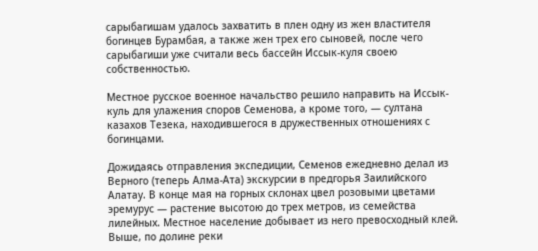сарыбагишам удалось захватить в плен одну из жен властителя богинцев Бурамбая, а также жен трех его сыновей, после чего сарыбагиши уже считали весь бассейн Иссык-куля своею собственностью.

Местное русское военное начальство решило направить на Иссык-куль для улажения споров Семенова, а кроме того, — султана казахов Тезека, находившегося в дружественных отношениях с богинцами.

Дожидаясь отправления экспедиции, Семенов ежедневно делал из Верного (теперь Алма-Ата) экскурсии в предгорья Заилийского Алатау. В конце мая на горных склонах цвел розовыми цветами эремурус — растение высотою до трех метров, из семейства лилейных. Местное население добывает из него превосходный клей. Выше, по долине реки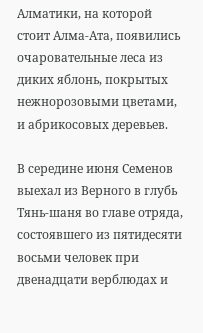Алматики, на которой стоит Алма-Ата, появились очаровательные леса из диких яблонь, покрытых нежнорозовыми цветами, и абрикосовых деревьев.

В середине июня Семенов выехал из Верного в глубь Тянь-шаня во главе отряда, состоявшего из пятидесяти восьми человек при двенадцати верблюдах и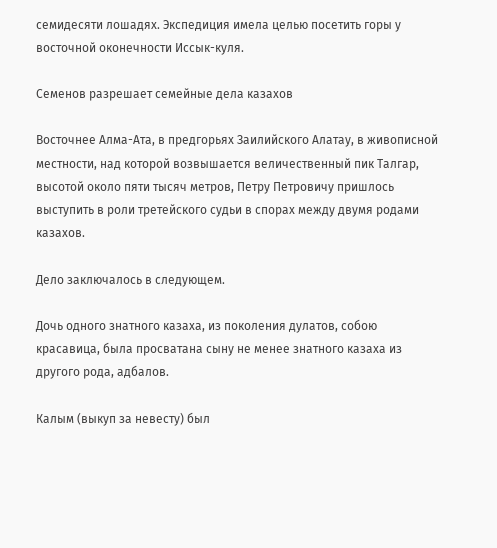семидесяти лошадях. Экспедиция имела целью посетить горы у восточной оконечности Иссык-куля.

Семенов разрешает семейные дела казахов

Восточнее Алма-Ата, в предгорьях Заилийского Алатау, в живописной местности, над которой возвышается величественный пик Талгар, высотой около пяти тысяч метров, Петру Петровичу пришлось выступить в роли третейского судьи в спорах между двумя родами казахов.

Дело заключалось в следующем.

Дочь одного знатного казаха, из поколения дулатов, собою красавица, была просватана сыну не менее знатного казаха из другого рода, адбалов.

Калым (выкуп за невесту) был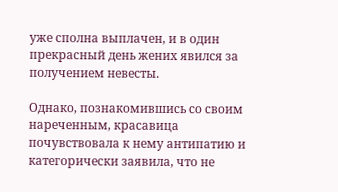уже сполна выплачен, и в один прекрасный день жених явился за получением невесты.

Однако, познакомившись со своим нареченным, красавица почувствовала к нему антипатию и категорически заявила, что не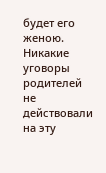будет его женою. Никакие уговоры родителей не действовали на эту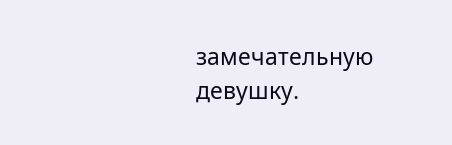замечательную девушку.